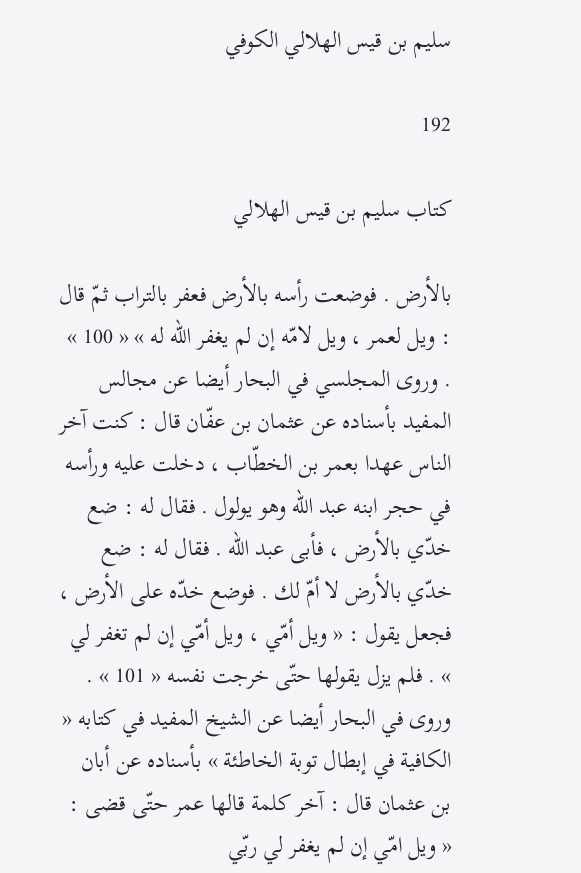سليم بن قيس الهلالي الكوفي

192

كتاب سليم بن قيس الهلالي

بالأرض . فوضعت رأسه بالأرض فعفر بالتراب ثمّ قال : ويل لعمر ، ويل لامّه إن لم يغفر اللّه له » « 100 » . وروى المجلسي في البحار أيضا عن مجالس المفيد بأسناده عن عثمان بن عفّان قال : كنت آخر الناس عهدا بعمر بن الخطّاب ، دخلت عليه ورأسه في حجر ابنه عبد اللّه وهو يولول . فقال له : ضع خدّي بالأرض ، فأبى عبد اللّه . فقال له : ضع خدّي بالأرض لا أمّ لك . فوضع خدّه على الأرض ، فجعل يقول : « ويل أمّي ، ويل أمّي إن لم تغفر لي » . فلم يزل يقولها حتّى خرجت نفسه « 101 » . وروى في البحار أيضا عن الشيخ المفيد في كتابه « الكافية في إبطال توبة الخاطئة » بأسناده عن أبان بن عثمان قال : آخر كلمة قالها عمر حتّى قضى : « ويل امّي إن لم يغفر لي ربّي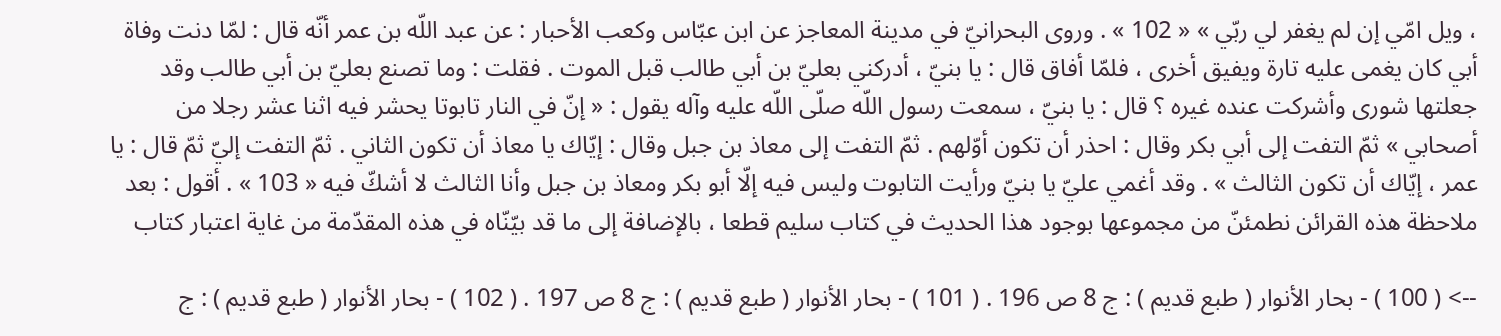، ويل امّي إن لم يغفر لي ربّي » « 102 » . وروى البحرانيّ في مدينة المعاجز عن ابن عبّاس وكعب الأحبار : عن عبد اللّه بن عمر أنّه قال : لمّا دنت وفاة أبي كان يغمى عليه تارة ويفيق أخرى ، فلمّا أفاق قال : يا بنيّ ، أدركني بعليّ بن أبي طالب قبل الموت . فقلت : وما تصنع بعليّ بن أبي طالب وقد جعلتها شورى وأشركت عنده غيره ؟ قال : يا بنيّ ، سمعت رسول اللّه صلّى اللّه عليه وآله يقول : « إنّ في النار تابوتا يحشر فيه اثنا عشر رجلا من أصحابي » ثمّ التفت إلى أبي بكر وقال : احذر أن تكون أوّلهم . ثمّ التفت إلى معاذ بن جبل وقال : إيّاك يا معاذ أن تكون الثاني . ثمّ التفت إليّ ثمّ قال : يا عمر ، إيّاك أن تكون الثالث » . وقد أغمي عليّ يا بنيّ ورأيت التابوت وليس فيه إلّا أبو بكر ومعاذ بن جبل وأنا الثالث لا أشكّ فيه « 103 » . أقول : بعد ملاحظة هذه القرائن نطمئنّ من مجموعها بوجود هذا الحديث في كتاب سليم قطعا ، بالإضافة إلى ما قد بيّنّاه في هذه المقدّمة من غاية اعتبار كتاب

--> ( 100 ) - بحار الأنوار ( طبع قديم ) : ج 8 ص 196 . ( 101 ) - بحار الأنوار ( طبع قديم ) : ج 8 ص 197 . ( 102 ) - بحار الأنوار ( طبع قديم ) : ج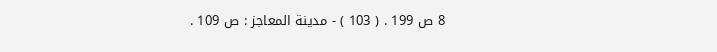8 ص 199 . ( 103 ) - مدينة المعاجز : ص 109 .